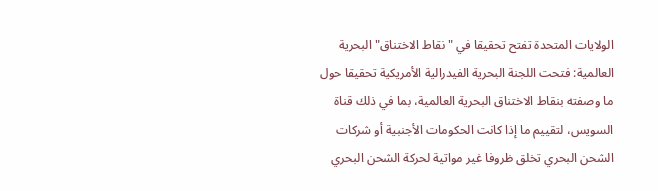الولايات المتحدة تفتح تحقيقا في "نقاط الاختناق" البحرية العالمية: فتحت اللجنة البحرية الفيدرالية الأمريكية تحقيقا حول ما وصفته بنقاط الاختناق البحرية العالمية، بما في ذلك قناة السويس، لتقييم ما إذا كانت الحكومات الأجنبية أو شركات الشحن البحري تخلق ظروفا غير مواتية لحركة الشحن البحري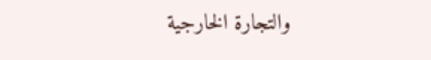والتجارة الخارجية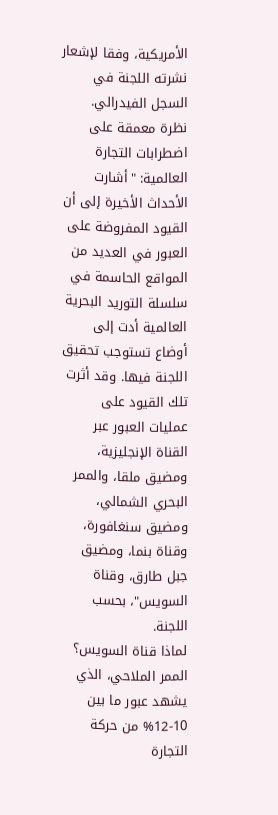الأمريكية، وفقا لإشعار نشرته اللجنة في السجل الفيدرالي.
نظرة معمقة على اضطرابات التجارة العالمية: "أشارت الأحداث الأخيرة إلى أن القيود المفروضة على العبور في العديد من المواقع الحاسمة في سلسلة التوريد البحرية العالمية أدت إلى أوضاع تستوجب تحقيق اللجنة فيها. وقد أثرت تلك القيود على عمليات العبور عبر القناة الإنجليزية، ومضيق ملقا، والممر البحري الشمالي، ومضيق سنغافورة، وقناة بنما، ومضيق جبل طارق، وقناة السويس"، بحسب اللجنة.
لماذا قناة السويس؟ الممر الملاحي، الذي يشهد عبور ما بين 10-12% من حركة التجارة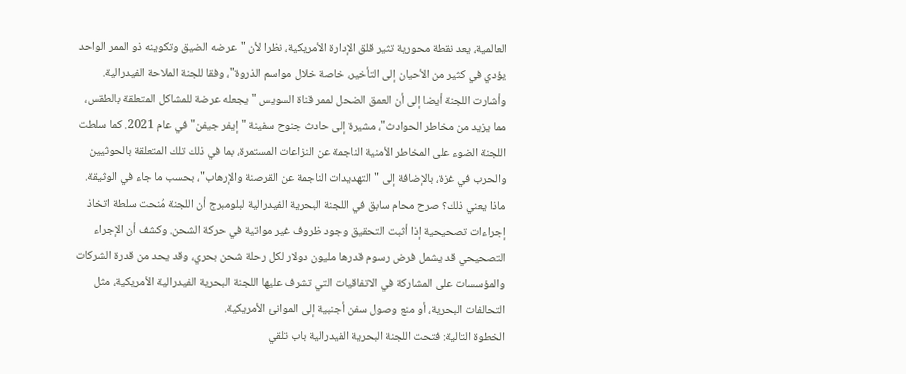العالمية، يعد نقطة محورية تثير قلق الإدارة الأمريكية، نظرا لأن "عرضه الضيق وتكوينه ذو الممر الواحد يؤدي في كثير من الأحيان إلى التأخير، خاصة خلال مواسم الذروة"، وفقا للجنة الملاحة الفيدرالية. وأشارت اللجنة أيضا إلى أن العمق الضحل لممر قناة السويس "يجعله عرضة للمشاكل المتعلقة بالطقس، مما يزيد من مخاطر الحوادث"، مشيرة إلى حادث جنوح سفينة "إيفر جيفن" في عام 2021. كما سلطت اللجنة الضوء على المخاطر الأمنية الناجمة عن النزاعات المستمرة، بما في ذلك تلك المتعلقة بالحوثيين والحرب في غزة، بالإضافة إلى "التهديدات الناجمة عن القرصنة والإرهاب"، بحسب ما جاء في الوثيقة.
ماذا يعني ذلك؟ صرح محام سابق في اللجنة البحرية الفيدرالية لبلومبرج أن اللجنة مُنحت سلطة اتخاذ إجراءات تصحيحية إذا أثبت التحقيق وجود ظروف غير مواتية في حركة الشحن. وكشف أن الإجراء التصحيحي قد يشمل فرض رسوم قدرها مليون دولار لكل رحلة شحن بحري، وقد يحد من قدرة الشركات والمؤسسات على المشاركة في الاتفاقيات التي تشرف عليها اللجنة البحرية الفيدرالية الأمريكية، مثل التحالفات البحرية، أو منع وصول سفن أجنبية إلى الموانئ الأمريكية.
الخطوة التالية: فتحت اللجنة البحرية الفيدرالية باب تلقي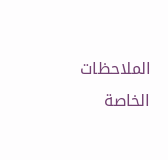الملاحظات الخاصة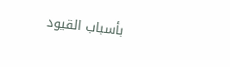بأسباب القيود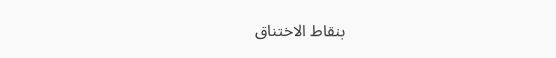بنقاط الاختناق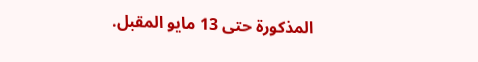المذكورة حتى 13 مايو المقبل.